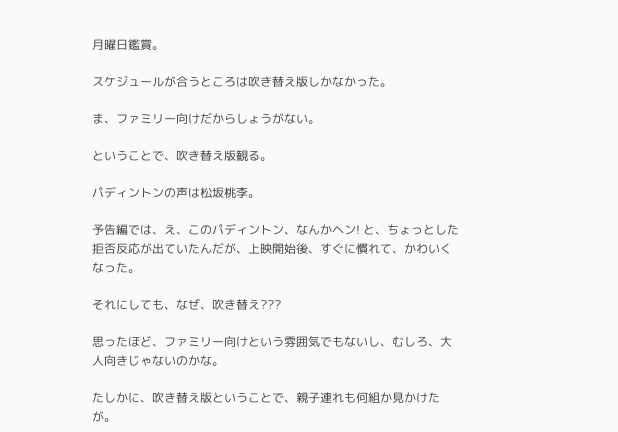月曜日鑑賞。

スケジュールが合うところは吹き替え版しかなかった。

ま、ファミリー向けだからしょうがない。

ということで、吹き替え版観る。

パディントンの声は松坂桃李。

予告編では、え、このパディントン、なんかヘン! と、ちょっとした拒否反応が出ていたんだが、上映開始後、すぐに慣れて、かわいくなった。

それにしても、なぜ、吹き替え???

思ったほど、ファミリー向けという雰囲気でもないし、むしろ、大人向きじゃないのかな。

たしかに、吹き替え版ということで、親子連れも何組か見かけたが。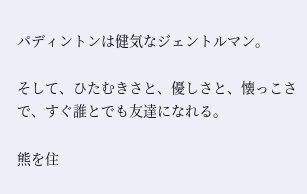パディントンは健気なジェントルマン。

そして、ひたむきさと、優しさと、懐っこさで、すぐ誰とでも友達になれる。

熊を住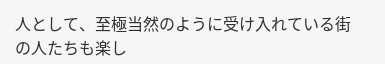人として、至極当然のように受け入れている街の人たちも楽し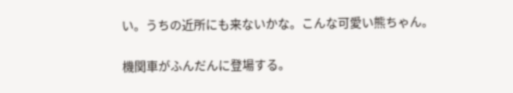い。うちの近所にも来ないかな。こんな可愛い熊ちゃん。

機関車がふんだんに登場する。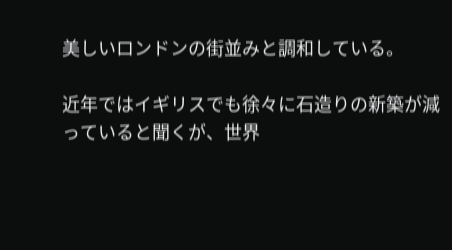美しいロンドンの街並みと調和している。

近年ではイギリスでも徐々に石造りの新築が減っていると聞くが、世界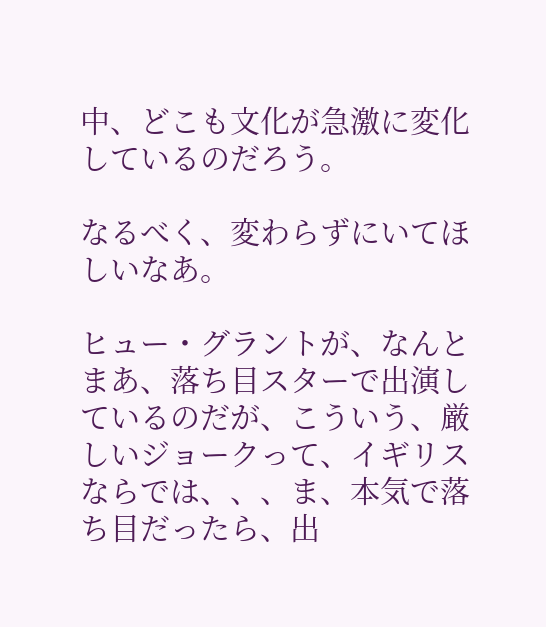中、どこも文化が急激に変化しているのだろう。

なるべく、変わらずにいてほしいなあ。

ヒュー・グラントが、なんとまあ、落ち目スターで出演しているのだが、こういう、厳しいジョークって、イギリスならでは、、、ま、本気で落ち目だったら、出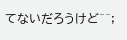てないだろうけど^^;